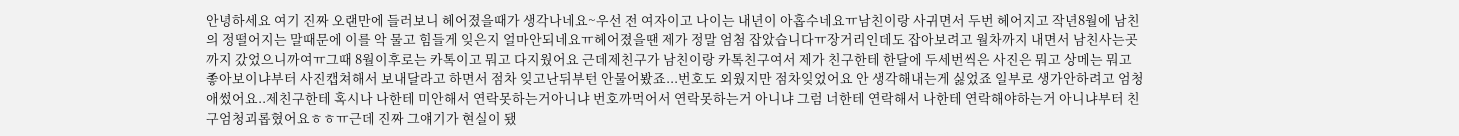안녕하세요 여기 진짜 오랜만에 들러보니 헤어졌을때가 생각나네요~우선 전 여자이고 나이는 내년이 아홉수네요ㅠ남친이랑 사귀면서 두번 헤어지고 작년8월에 남친의 정떨어지는 말때문에 이를 악 물고 힘들게 잊은지 얼마안되네요ㅠ헤어졌을땐 제가 정말 엄첨 잡았습니다ㅠ장거리인데도 잡아보려고 월차까지 내면서 남친사는곳까지 갔었으니까여ㅠ그때 8월이후로는 카톡이고 뭐고 다지웠어요 근데제친구가 남친이랑 카톡친구여서 제가 친구한테 한달에 두세번씩은 사진은 뭐고 상메는 뭐고 좋아보이냐부터 사진캡쳐해서 보내달라고 하면서 점차 잊고난뒤부턴 안물어봤죠...번호도 외웠지만 점차잊었어요 안 생각해내는게 싫었죠 일부로 생가안하려고 엄청 애썼어요..제친구한테 혹시나 나한테 미안해서 연락못하는거아니냐 번호까먹어서 연락못하는거 아니냐 그럼 너한테 연락해서 나한테 연락해야하는거 아니냐부터 친구엄청괴롭혔어요ㅎㅎㅠ근데 진짜 그얘기가 현실이 됐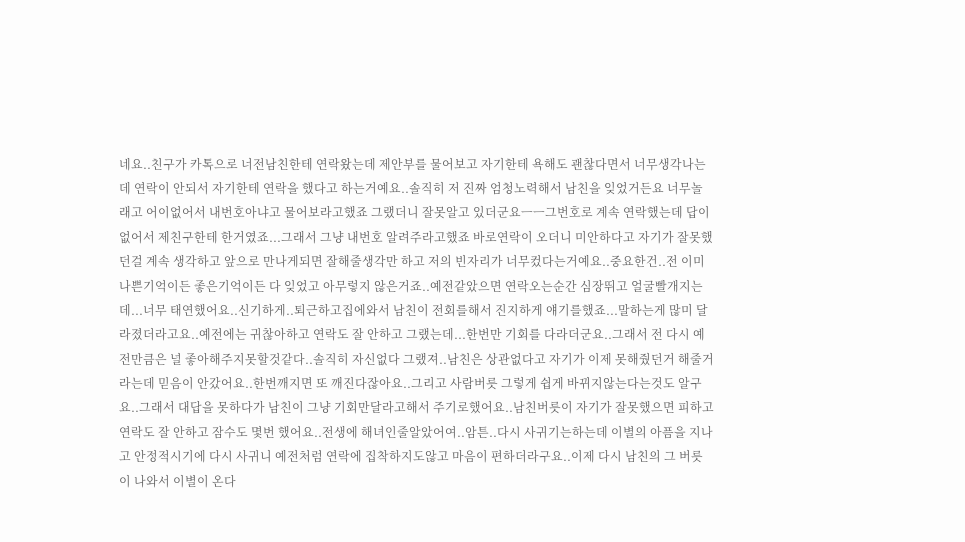네요..친구가 카톡으로 너전남친한테 연락왔는데 제안부를 물어보고 자기한테 욕해도 괜찮다면서 너무생각나는데 연락이 안되서 자기한테 연락을 했다고 하는거예요..솔직히 저 진짜 엄청노력해서 남친을 잊었거든요 너무놀래고 어이없어서 내번호아냐고 물어보라고했죠 그랬더니 잘못알고 있더군요ㅡㅡ그번호로 계속 연락했는데 답이없어서 제친구한테 한거였죠...그래서 그냥 내번호 알려주라고했죠 바로연락이 오더니 미안하다고 자기가 잘못했던걸 계속 생각하고 앞으로 만나게되면 잘해줄생각만 하고 저의 빈자리가 너무컸다는거예요..중요한건..전 이미 나쁜기억이든 좋은기억이든 다 잊었고 아무렇지 않은거죠..예전같았으면 연락오는순간 심장뛰고 얼굴빨개지는데...너무 태연했어요..신기하게..퇴근하고집에와서 남친이 전회를해서 진지하게 얘기를했죠...말하는게 많미 달라졌더라고요..예전에는 귀찮아하고 연락도 잘 안하고 그랬는데...한번만 기회를 다라더군요..그래서 전 다시 예전만큼은 널 좋아해주지못할것같다..솔직히 자신없다 그랬져..남친은 상관없다고 자기가 이제 못해줬던거 해줄거라는데 믿음이 안갔어요..한번깨지면 또 깨진다잖아요..그리고 사람버릇 그렇게 쉽게 바뀌지않는다는것도 알구요..그래서 대답을 못하다가 남친이 그냥 기회만달라고해서 주기로했어요..남친버릇이 자기가 잘못했으면 피하고 연락도 잘 안하고 잠수도 몇번 했어요..전생에 해녀인줄알았어여..암튼..다시 사귀기는하는데 이별의 아픔을 지나고 안정적시기에 다시 사귀니 예전처럼 연락에 집착하지도않고 마음이 편하더라구요..이제 다시 남친의 그 버릇이 나와서 이별이 온다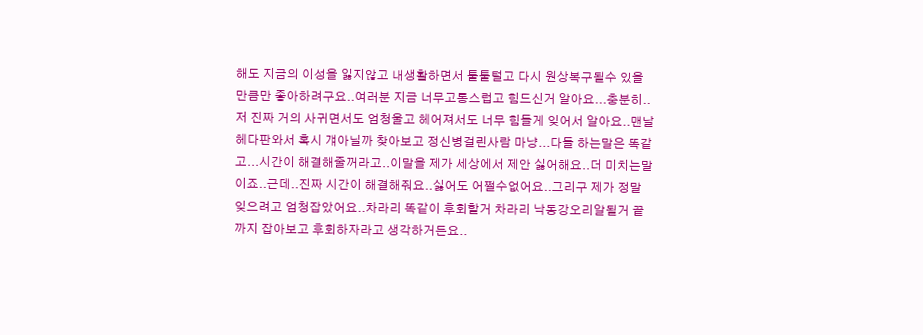해도 지금의 이성을 잃지않고 내생활하면서 툴툴털고 다시 원상복구될수 있을만큼만 좋아하려구요..여러분 지금 너무고통스럽고 힘드신거 알아요...충분히..저 진짜 거의 사귀면서도 엄청울고 헤어져서도 너무 힘들게 잊어서 알아요..맨날헤다판와서 혹시 걔아닐까 찾아보고 정신병걸린사람 마냥...다들 하는말은 똑같고...시간이 해결해줄꺼라고..이말을 제가 세상에서 제안 싫어해요..더 미치는말이죠..근데..진짜 시간이 해결해줘요..싫어도 어쩔수없어요..그리구 제가 정말 잊으려고 엄청잡았어요..차라리 똑같이 후회할거 차라리 낙동강오리알될거 끝까지 잡아보고 후회하자라고 생각하거든요..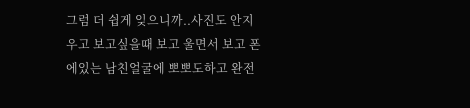그럼 더 쉽게 잊으니까..사진도 안지우고 보고싶을때 보고 울면서 보고 폰에있는 남친얼굴에 뽀뽀도하고 완전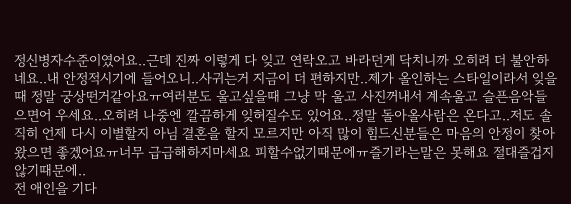정신병자수준이였어요..근데 진짜 이렇게 다 잊고 연락오고 바라던게 닥치니까 오히려 더 불안하네요..내 안정적시기에 들어오니..사귀는거 지금이 더 편하지만..제가 올인하는 스타일이라서 잊을때 정말 궁상떤거같아요ㅠ여러분도 울고싶을때 그냥 막 울고 사진꺼내서 계속울고 슬픈음악들으면어 우세요..오히려 나중엔 깔끔하게 잊허질수도 있어요..정말 돌아올사람은 온다고..저도 솔직히 언제 다시 이별할지 아님 결혼을 할지 모르지만 아직 많이 힘드신분들은 마음의 안정이 찾아왔으면 좋겠어요ㅠ너무 급급해하지마세요 피할수없기때문에ㅠ즐기라는말은 못해요 절대즐겁지 않기때문에..
전 애인을 기다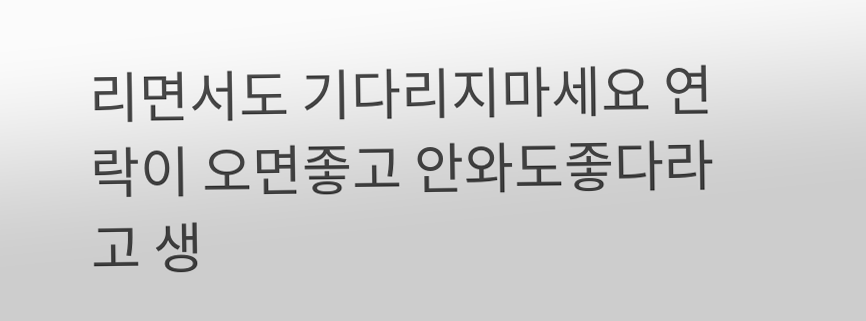리면서도 기다리지마세요 연락이 오면좋고 안와도좋다라고 생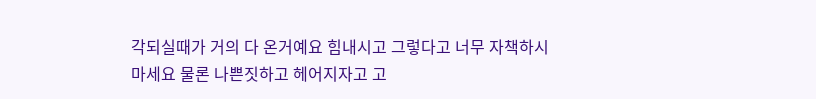각되실때가 거의 다 온거예요 힘내시고 그렇다고 너무 자책하시마세요 물론 나쁜짓하고 헤어지자고 고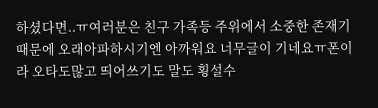하셨다면..ㅠ여러분은 친구 가족등 주위에서 소중한 존재기때문에 오래아파하시기엔 아까워요 너무글이 기네요ㅠ폰이라 오타도많고 띄어쓰기도 말도 횡설수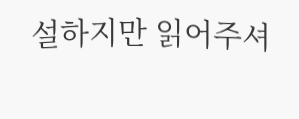설하지만 읽어주셔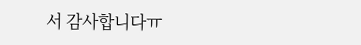서 감사합니다ㅠ